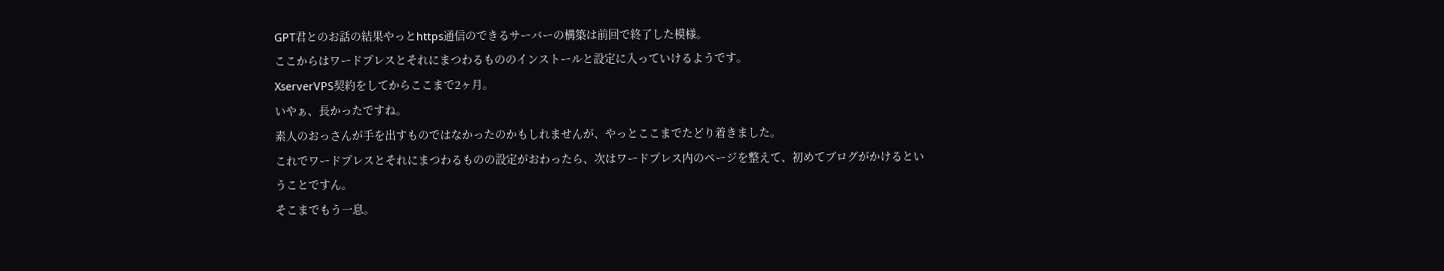GPT君とのお話の結果やっとhttps通信のできるサーバーの構築は前回で終了した模様。
ここからはワードプレスとそれにまつわるもののインストールと設定に入っていけるようです。
XserverVPS契約をしてからここまで2ヶ月。
いやぁ、長かったですね。
素人のおっさんが手を出すものではなかったのかもしれませんが、やっとここまでたどり着きました。
これでワードプレスとそれにまつわるものの設定がおわったら、次はワードプレス内のページを整えて、初めてブログがかけるということですん。
そこまでもう一息。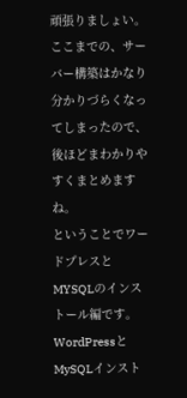頑張りましょい。
ここまでの、サーバー構築はかなり分かりづらくなってしまったので、後ほどまわかりやすくまとめますね。
ということでワードプレスとMYSQLのインストール編です。
WordPressとMySQLインスト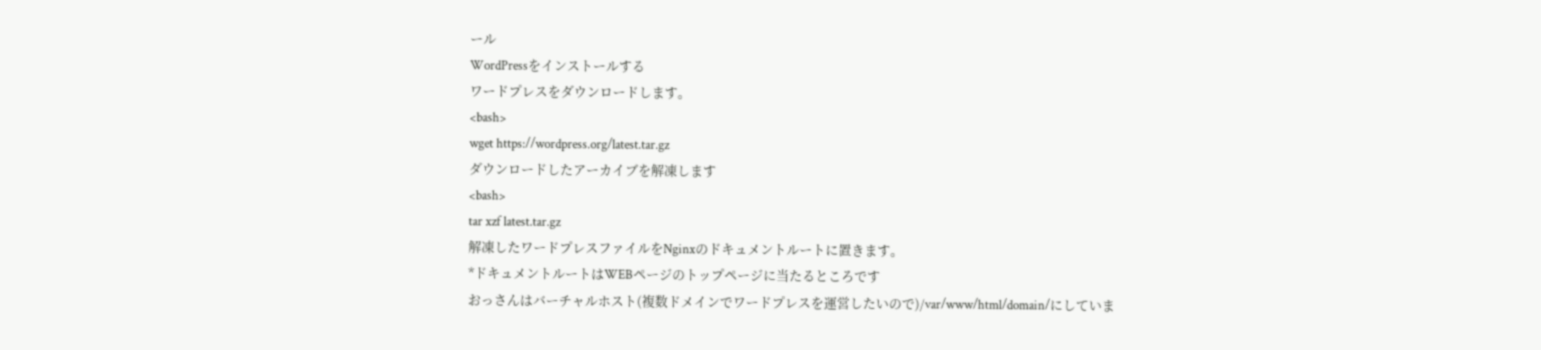ール
WordPressをインストールする
ワードプレスをダウンロードします。
<bash>
wget https://wordpress.org/latest.tar.gz
ダウンロードしたアーカイブを解凍します
<bash>
tar xzf latest.tar.gz
解凍したワードプレスファイルをNginxのドキュメントルートに置きます。
*ドキュメントルートはWEBページのトップページに当たるところです
おっさんはバーチャルホスト(複数ドメインでワードプレスを運営したいので)/var/www/html/domain/にしていま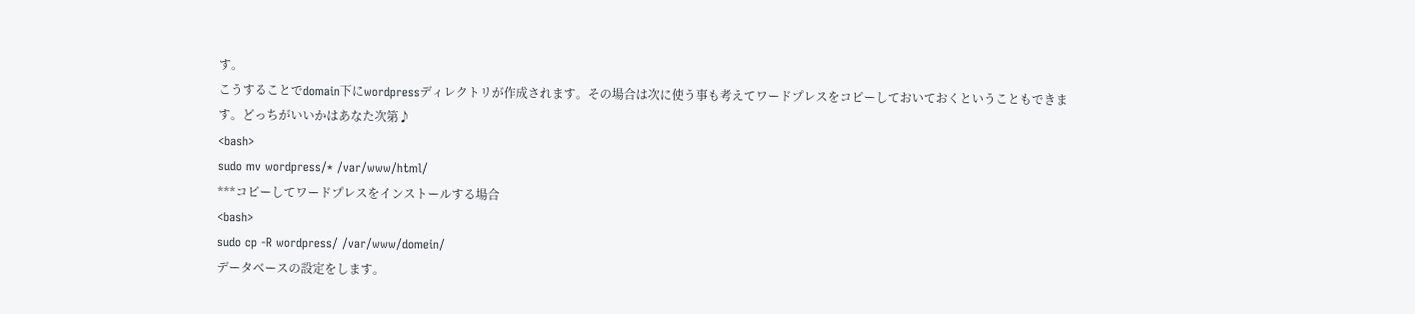す。
こうすることでdomain下にwordpressディレクトリが作成されます。その場合は次に使う事も考えてワードプレスをコピーしておいておくということもできます。どっちがいいかはあなた次第♪
<bash>
sudo mv wordpress/* /var/www/html/
***コピーしてワードプレスをインストールする場合
<bash>
sudo cp -R wordpress/ /var/www/domein/
データベースの設定をします。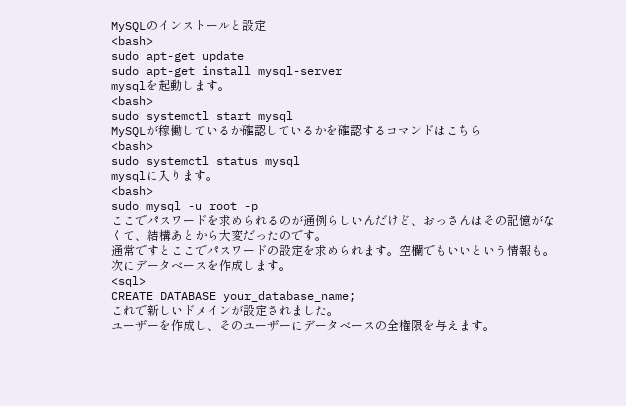MySQLのインストールと設定
<bash>
sudo apt-get update
sudo apt-get install mysql-server
mysqlを起動します。
<bash>
sudo systemctl start mysql
MySQLが稼働しているか確認しているかを確認するコマンドはこちら
<bash>
sudo systemctl status mysql
mysqlに入ります。
<bash>
sudo mysql -u root -p
ここでパスワードを求められるのが通例らしいんだけど、おっさんはその記憶がなくて、結構あとから大変だったのです。
通常ですとここでパスワードの設定を求められます。空欄でもいいという情報も。
次にデータベースを作成します。
<sql>
CREATE DATABASE your_database_name;
これで新しいドメインが設定されました。
ユーザーを作成し、そのユーザーにデータべースの全権限を与えます。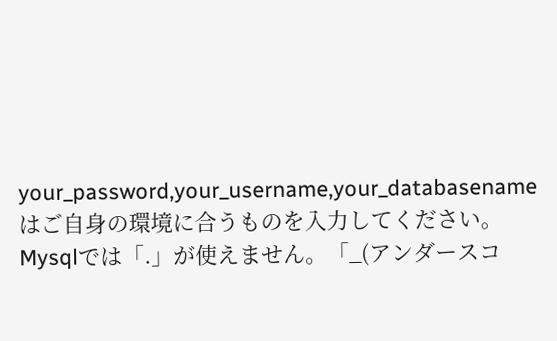your_password,your_username,your_databasenameはご自身の環境に合うものを入力してください。
Mysqlでは「.」が使えません。「_(アンダースコ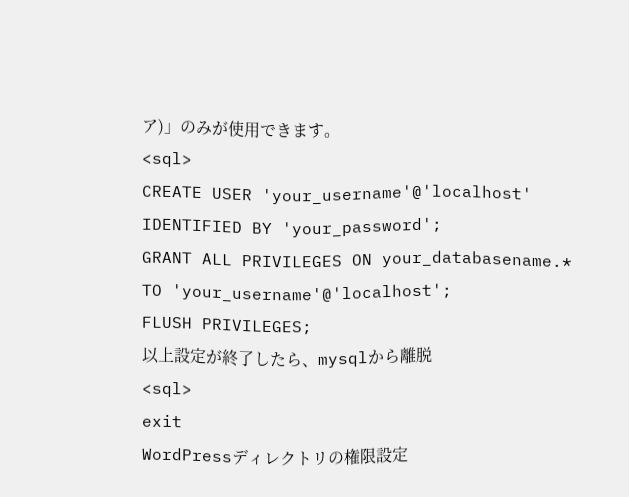ア)」のみが使用できます。
<sql>
CREATE USER 'your_username'@'localhost' IDENTIFIED BY 'your_password';
GRANT ALL PRIVILEGES ON your_databasename.* TO 'your_username'@'localhost';
FLUSH PRIVILEGES;
以上設定が終了したら、mysqlから離脱
<sql>
exit
WordPressディレクトリの権限設定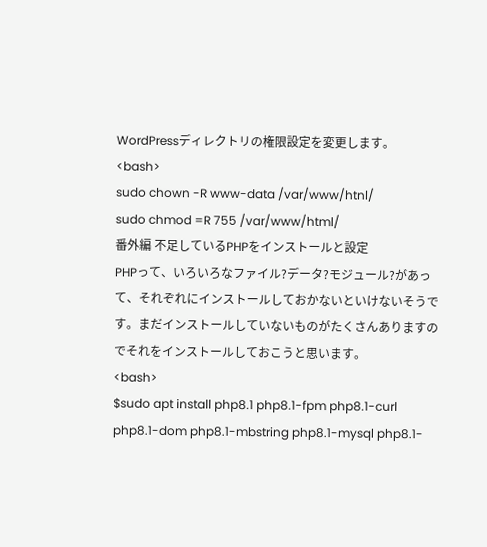WordPressディレクトリの権限設定を変更します。
<bash>
sudo chown -R www-data /var/www/htnl/
sudo chmod =R 755 /var/www/html/
番外編 不足しているPHPをインストールと設定
PHPって、いろいろなファイル?データ?モジュール?があって、それぞれにインストールしておかないといけないそうです。まだインストールしていないものがたくさんありますのでそれをインストールしておこうと思います。
<bash>
$sudo apt install php8.1 php8.1-fpm php8.1-curl php8.1-dom php8.1-mbstring php8.1-mysql php8.1-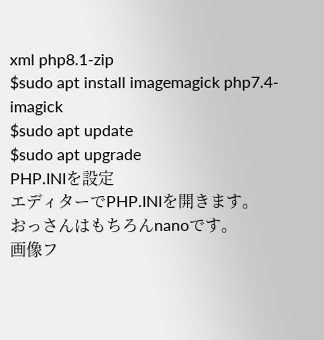xml php8.1-zip
$sudo apt install imagemagick php7.4-imagick
$sudo apt update
$sudo apt upgrade
PHP.INIを設定
エディターでPHP.INIを開きます。
おっさんはもちろんnanoです。
画像フ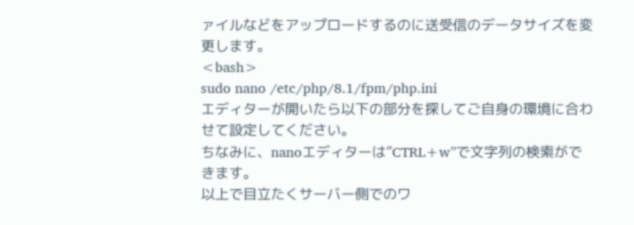ァイルなどをアップロードするのに送受信のデータサイズを変更します。
<bash>
sudo nano /etc/php/8.1/fpm/php.ini
エディターが開いたら以下の部分を探してご自身の環境に合わせて設定してください。
ちなみに、nanoエディターは”CTRL+w”で文字列の検索ができます。
以上で目立たくサーバー側でのワ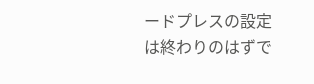ードプレスの設定は終わりのはずで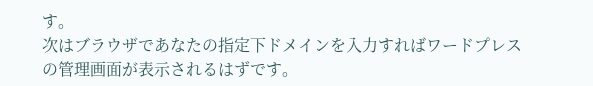す。
次はブラウザであなたの指定下ドメインを入力すればワードプレスの管理画面が表示されるはずです。